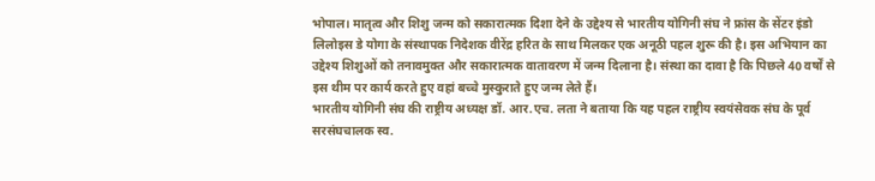भोपाल। मातृत्व और शिशु जन्म को सकारात्मक दिशा देने के उद्देश्य से भारतीय योगिनी संघ ने फ्रांस के सेंटर इंडो लिलोइस डे योगा के संस्थापक निदेशक वीरेंद्र हरित के साथ मिलकर एक अनूठी पहल शुरू की है। इस अभियान का उद्देश्य शिशुओं को तनावमुक्त और सकारात्मक वातावरण में जन्म दिलाना है। संस्था का दावा है कि पिछले 40 वर्षों से इस थीम पर कार्य करते हुए वहां बच्चे मुस्कुराते हुए जन्म लेते हैं।
भारतीय योगिनी संघ की राष्ट्रीय अध्यक्ष डॉ. आर.एच. लता ने बताया कि यह पहल राष्ट्रीय स्वयंसेवक संघ के पूर्व सरसंघचालक स्व.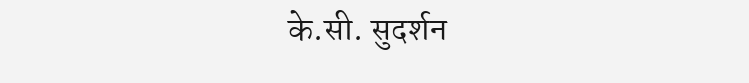के.सी. सुदर्शन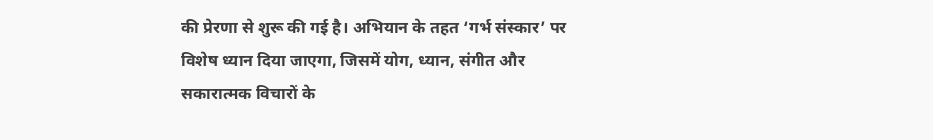की प्रेरणा से शुरू की गई है। अभियान के तहत ‘गर्भ संस्कार’ पर विशेष ध्यान दिया जाएगा, जिसमें योग, ध्यान, संगीत और सकारात्मक विचारों के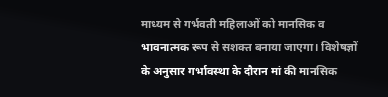माध्यम से गर्भवती महिलाओं को मानसिक व भावनात्मक रूप से सशक्त बनाया जाएगा। विशेषज्ञों के अनुसार गर्भावस्था के दौरान मां की मानसिक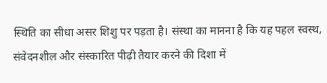स्थिति का सीधा असर शिशु पर पड़ता है। संस्था का मानना है कि यह पहल स्वस्थ, संवेदनशील और संस्कारित पीढ़ी तैयार करने की दिशा में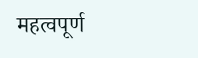महत्वपूर्ण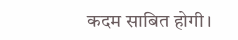कदम साबित होगी।